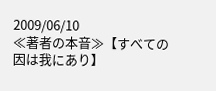2009/06/10
≪著者の本音≫【すべての因は我にあり】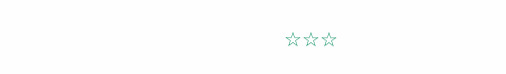☆☆☆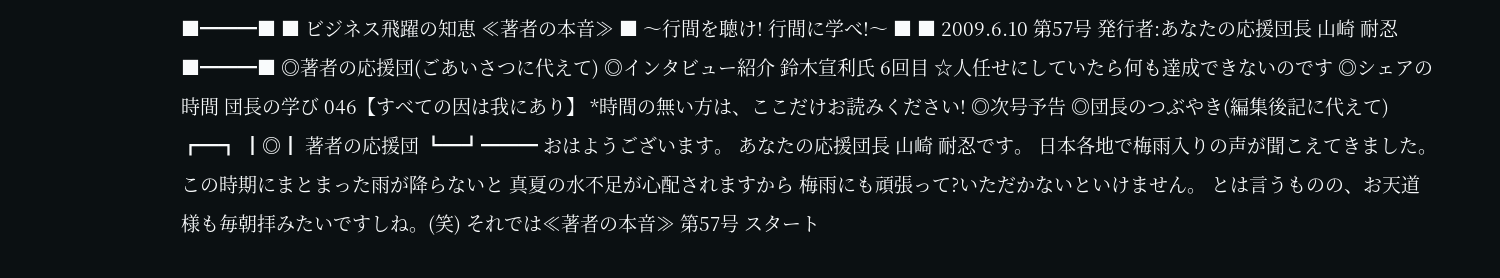■━━━■ ■ ビジネス飛躍の知恵 ≪著者の本音≫ ■ 〜行間を聴け! 行間に学べ!〜 ■ ■ 2009.6.10 第57号 発行者:あなたの応援団長 山崎 耐忍 ■━━━■ ◎著者の応援団(ごあいさつに代えて) ◎インタビュー紹介 鈴木宣利氏 6回目 ☆人任せにしていたら何も達成できないのです ◎シェアの時間 団長の学び 046【すべての因は我にあり】 *時間の無い方は、ここだけお読みください! ◎次号予告 ◎団長のつぶやき(編集後記に代えて) ┏━┓ ┃◎┃ 著者の応援団 ┗━┛━━━ おはようございます。 あなたの応援団長 山崎 耐忍です。 日本各地で梅雨入りの声が聞こえてきました。 この時期にまとまった雨が降らないと 真夏の水不足が心配されますから 梅雨にも頑張って?いただかないといけません。 とは言うものの、お天道様も毎朝拝みたいですしね。(笑) それでは≪著者の本音≫ 第57号 スタート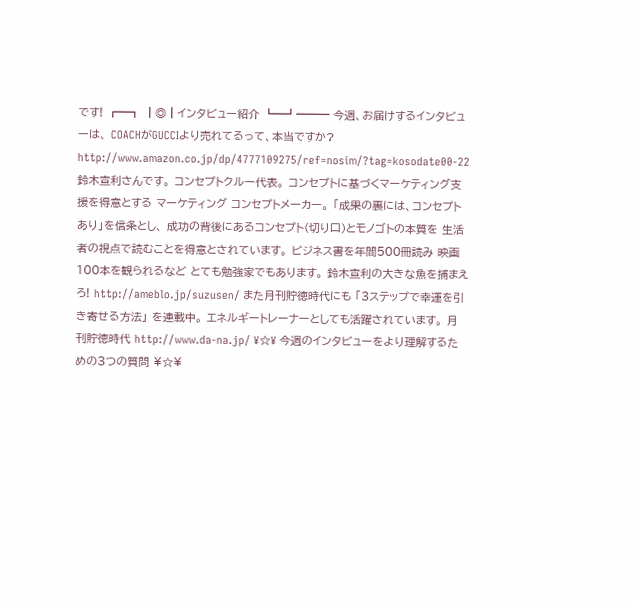です! ┏━┓ ┃◎┃インタビュー紹介 ┗━┛━━━ 今週、お届けするインタビューは、 COACHがGUCCIより売れてるって、本当ですか? http://www.amazon.co.jp/dp/4777109275/ref=nosim/?tag=kosodate00-22 鈴木宣利さんです。 コンセプトクルー代表。 コンセプトに基づくマーケティング支援を得意とする マーケティング コンセプトメーカー。 「成果の裏には、コンセプトあり」を信条とし、 成功の背後にあるコンセプト(切り口)とモノゴトの本質を 生活者の視点で読むことを得意とされています。 ビジネス書を年間500冊読み 映画100本を観られるなど とても勉強家でもあります。 鈴木宣利の大きな魚を捕まえろ! http://ameblo.jp/suzusen/ また月刊貯徳時代にも 「3ステップで幸運を引き寄せる方法」 を連載中。 エネルギートレーナーとしても活躍されています。 月刊貯徳時代 http://www.da-na.jp/ ¥☆¥ 今週のインタビューをより理解するための3つの質問 ¥☆¥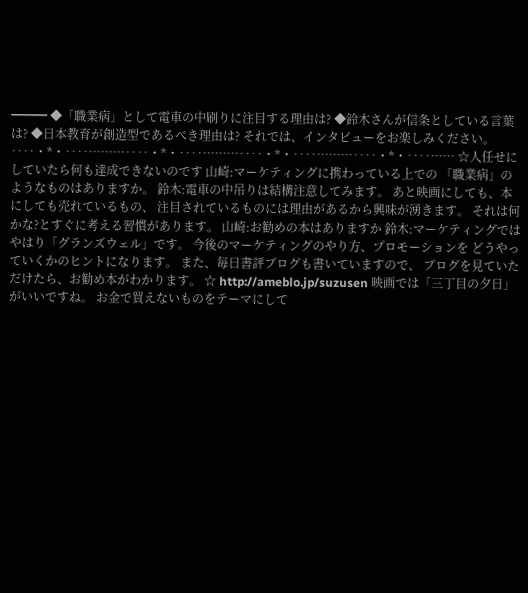━━━ ◆「職業病」として電車の中刷りに注目する理由は? ◆鈴木さんが信条としている言葉は? ◆日本教育が創造型であるべき理由は? それでは、インタビューをお楽しみください。 ‥‥・*・‥‥………‥‥・*・‥‥………‥‥・*・‥‥………‥‥・*・‥‥…… ☆人任せにしていたら何も達成できないのです 山崎:マーケティングに携わっている上での 「職業病」のようなものはありますか。 鈴木:電車の中吊りは結構注意してみます。 あと映画にしても、本にしても売れているもの、 注目されているものには理由があるから興味が湧きます。 それは何かな?とすぐに考える習慣があります。 山崎:お勧めの本はありますか 鈴木:マーケティングではやはり「グランズウェル」です。 今後のマーケティングのやり方、プロモーションを どうやっていくかのヒントになります。 また、毎日書評ブログも書いていますので、 ブログを見ていただけたら、お勧め本がわかります。 ☆ http://ameblo.jp/suzusen 映画では「三丁目の夕日」がいいですね。 お金で買えないものをテーマにして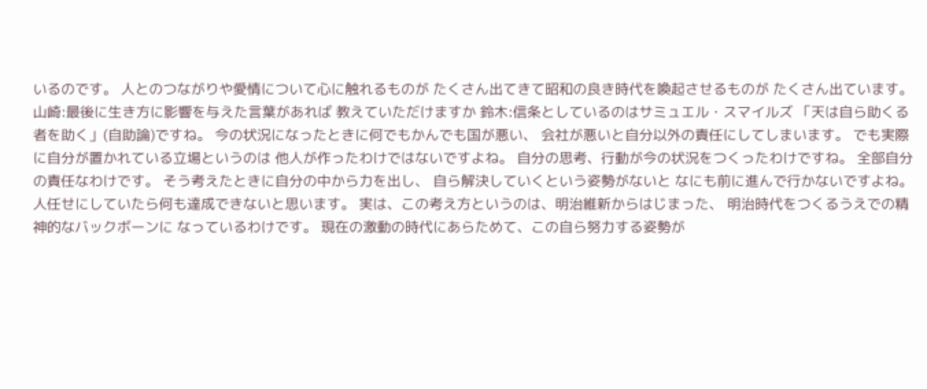いるのです。 人とのつながりや愛情について心に触れるものが たくさん出てきて昭和の良き時代を喚起させるものが たくさん出ています。 山崎:最後に生き方に影響を与えた言葉があれば 教えていただけますか 鈴木:信条としているのはサミュエル・スマイルズ 「天は自ら助くる者を助く」(自助論)ですね。 今の状況になったときに何でもかんでも国が悪い、 会社が悪いと自分以外の責任にしてしまいます。 でも実際に自分が置かれている立場というのは 他人が作ったわけではないですよね。 自分の思考、行動が今の状況をつくったわけですね。 全部自分の責任なわけです。 そう考えたときに自分の中から力を出し、 自ら解決していくという姿勢がないと なにも前に進んで行かないですよね。 人任せにしていたら何も達成できないと思います。 実は、この考え方というのは、明治維新からはじまった、 明治時代をつくるうえでの精神的なバックボーンに なっているわけです。 現在の激動の時代にあらためて、この自ら努力する姿勢が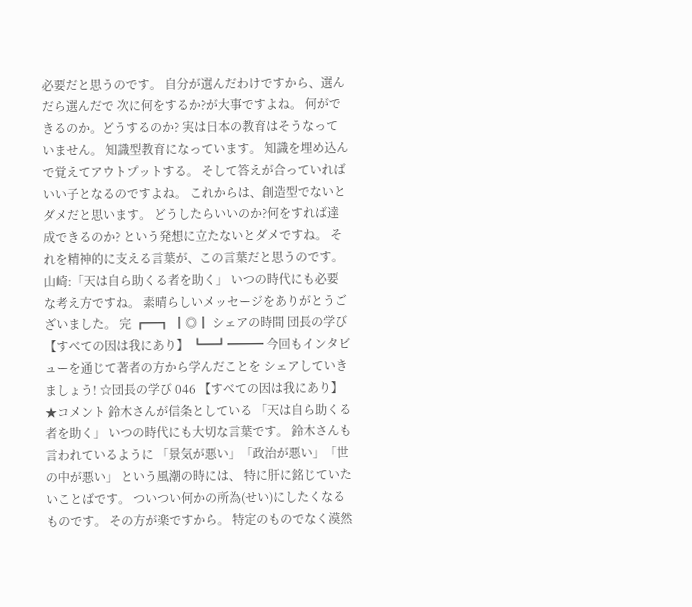必要だと思うのです。 自分が選んだわけですから、選んだら選んだで 次に何をするか?が大事ですよね。 何ができるのか。どうするのか? 実は日本の教育はそうなっていません。 知識型教育になっています。 知識を埋め込んで覚えてアウトプットする。 そして答えが合っていればいい子となるのですよね。 これからは、創造型でないとダメだと思います。 どうしたらいいのか?何をすれば達成できるのか? という発想に立たないとダメですね。 それを精神的に支える言葉が、この言葉だと思うのです。 山崎:「天は自ら助くる者を助く」 いつの時代にも必要な考え方ですね。 素晴らしいメッセージをありがとうございました。 完 ┏━┓ ┃◎┃ シェアの時間 団長の学び 【すべての因は我にあり】 ┗━┛━━━ 今回もインタビューを通じて著者の方から学んだことを シェアしていきましょう! ☆団長の学び 046 【すべての因は我にあり】 ★コメント 鈴木さんが信条としている 「天は自ら助くる者を助く」 いつの時代にも大切な言葉です。 鈴木さんも言われているように 「景気が悪い」「政治が悪い」「世の中が悪い」 という風潮の時には、 特に肝に銘じていたいことばです。 ついつい何かの所為(せい)にしたくなるものです。 その方が楽ですから。 特定のものでなく漠然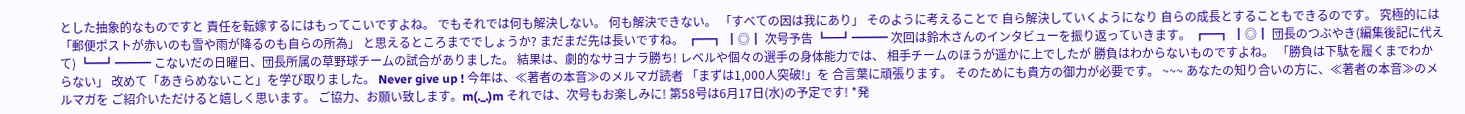とした抽象的なものですと 責任を転嫁するにはもってこいですよね。 でもそれでは何も解決しない。 何も解決できない。 「すべての因は我にあり」 そのように考えることで 自ら解決していくようになり 自らの成長とすることもできるのです。 究極的には 「郵便ポストが赤いのも雪や雨が降るのも自らの所為」 と思えるところまででしょうか? まだまだ先は長いですね。 ┏━┓ ┃◎┃ 次号予告 ┗━┛━━━ 次回は鈴木さんのインタビューを振り返っていきます。 ┏━┓ ┃◎┃ 団長のつぶやき(編集後記に代えて) ┗━┛━━━ こないだの日曜日、団長所属の草野球チームの試合がありました。 結果は、劇的なサヨナラ勝ち! レベルや個々の選手の身体能力では、 相手チームのほうが遥かに上でしたが 勝負はわからないものですよね。 「勝負は下駄を履くまでわからない」 改めて「あきらめないこと」を学び取りました。 Never give up ! 今年は、≪著者の本音≫のメルマガ読者 「まずは1,000人突破!」を 合言葉に頑張ります。 そのためにも貴方の御力が必要です。 ~~~ あなたの知り合いの方に、≪著者の本音≫のメルマガを ご紹介いただけると嬉しく思います。 ご協力、お願い致します。m(._.)m それでは、次号もお楽しみに! 第58号は6月17日(水)の予定です! *発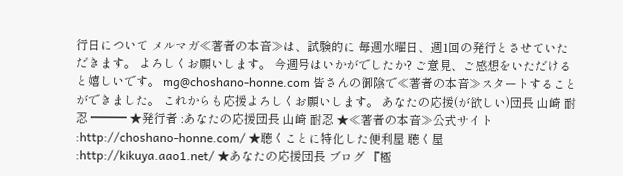行日について メルマガ≪著者の本音≫は、試験的に 毎週水曜日、週1回の発行とさせていただきます。 よろしくお願いします。 今週号はいかがでしたか? ご意見、ご感想をいただけると嬉しいです。 mg@choshano-honne.com 皆さんの御陰で≪著者の本音≫スタートすることができました。 これからも応援よろしくお願いします。 あなたの応援(が欲しい)団長 山崎 耐忍 ━━━ ★発行者 :あなたの応援団長 山崎 耐忍 ★≪著者の本音≫公式サイト :http://choshano-honne.com/ ★聴くことに特化した便利屋 聴く屋 :http://kikuya.aao1.net/ ★あなたの応援団長 ブログ 『極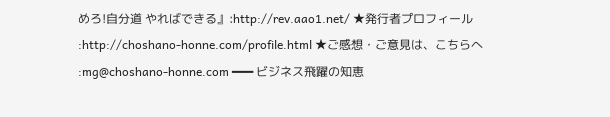めろ!自分道 やればできる』:http://rev.aao1.net/ ★発行者プロフィール :http://choshano-honne.com/profile.html ★ご感想・ご意見は、こちらへ :mg@choshano-honne.com ━━━ ビジネス飛躍の知恵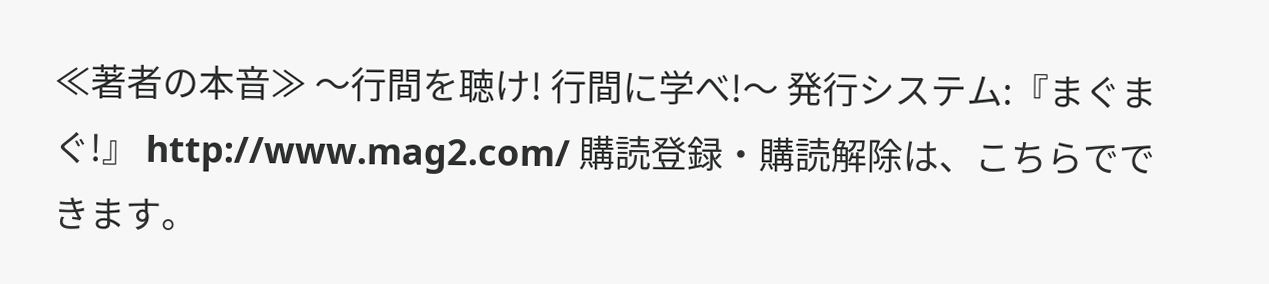≪著者の本音≫ 〜行間を聴け! 行間に学べ!〜 発行システム:『まぐまぐ!』 http://www.mag2.com/ 購読登録・購読解除は、こちらでできます。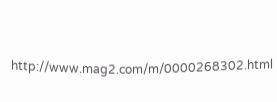http://www.mag2.com/m/0000268302.html